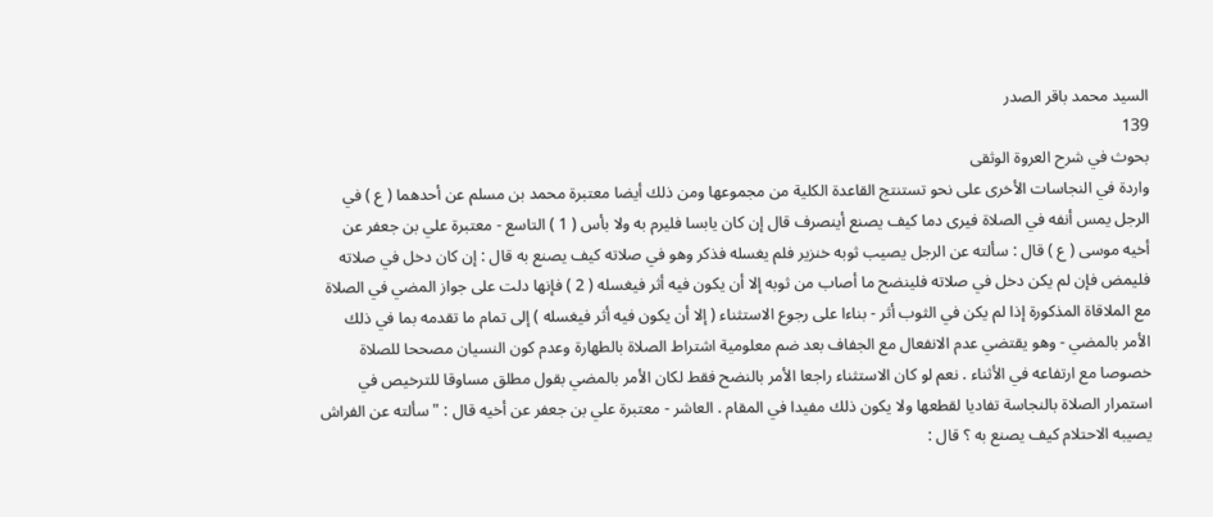السيد محمد باقر الصدر
139
بحوث في شرح العروة الوثقى
واردة في النجاسات الأخرى على نحو تستنتج القاعدة الكلية من مجموعها ومن ذلك أيضا معتبرة محمد بن مسلم عن أحدهما ( ع ) في الرجل يمس أنفه في الصلاة فيرى دما كيف يصنع أينصرف قال إن كان يابسا فليرم به ولا بأس ( 1 ) التاسع - معتبرة علي بن جعفر عن أخيه موسى ( ع ) قال : سألته عن الرجل يصيب ثوبه خنزير فلم يغسله فذكر وهو في صلاته كيف يصنع به قال : إن كان دخل في صلاته فليمض فإن لم يكن دخل في صلاته فلينضح ما أصاب من ثوبه إلا أن يكون فيه أثر فيغسله ( 2 ) فإنها دلت على جواز المضي في الصلاة مع الملاقاة المذكورة إذا لم يكن في الثوب أثر - بناءا على رجوع الاستثناء ( إلا أن يكون فيه أثر فيغسله ) إلى تمام ما تقدمه بما في ذلك الأمر بالمضي - وهو يقتضي عدم الانفعال مع الجفاف بعد ضم معلومية اشتراط الصلاة بالطهارة وعدم كون النسيان مصححا للصلاة خصوصا مع ارتفاعه في الأثناء . نعم لو كان الاستثناء راجعا الأمر بالنضح فقط لكان الأمر بالمضي بقول مطلق مساوقا للترخيص في استمرار الصلاة بالنجاسة تفاديا لقطعها ولا يكون ذلك مفيدا في المقام . العاشر - معتبرة علي بن جعفر عن أخيه قال : " سألته عن الفراش يصيبه الاحتلام كيف يصنع به ؟ قال :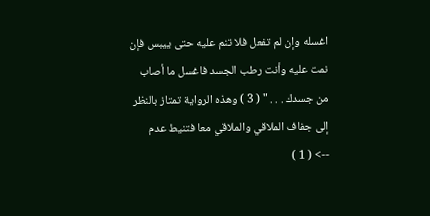اغسله وإن لم تفعل فلا تنم عليه حتى ييبس فإن نمت عليه وأنت رطب الجسد فاغسل ما أصاب من جسدك . . . " ( 3 ) وهذه الرواية تمتاز بالنظر إلى جفاف الملاقي والملاقي معا فتنيط عدم
--> ( 1 )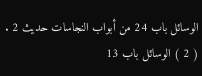الوسائل باب 24 من أبواب النجاسات حديث 2 . ( 2 ) الوسائل باب 13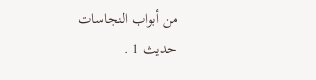من أبواب النجاسات حديث 1 .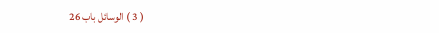( 3 ) الوسائل باب 26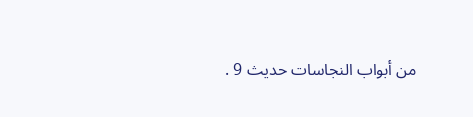من أبواب النجاسات حديث 9 .